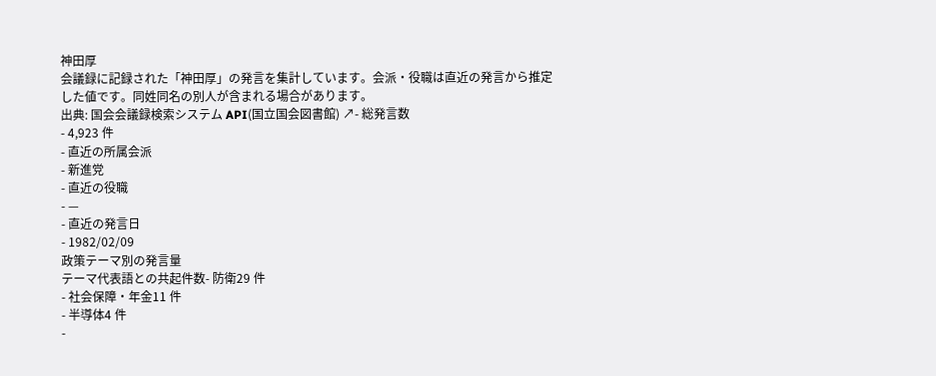神田厚
会議録に記録された「神田厚」の発言を集計しています。会派・役職は直近の発言から推定した値です。同姓同名の別人が含まれる場合があります。
出典: 国会会議録検索システム API(国立国会図書館) ↗- 総発言数
- 4,923 件
- 直近の所属会派
- 新進党
- 直近の役職
- —
- 直近の発言日
- 1982/02/09
政策テーマ別の発言量
テーマ代表語との共起件数- 防衛29 件
- 社会保障・年金11 件
- 半導体4 件
-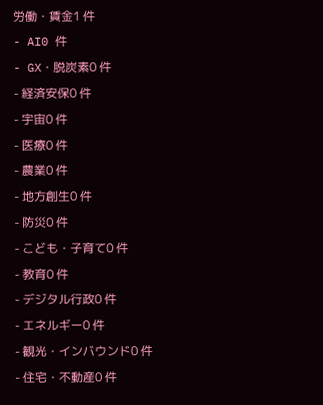労働・賃金1 件
- AI0 件
- GX・脱炭素0 件
- 経済安保0 件
- 宇宙0 件
- 医療0 件
- 農業0 件
- 地方創生0 件
- 防災0 件
- こども・子育て0 件
- 教育0 件
- デジタル行政0 件
- エネルギー0 件
- 観光・インバウンド0 件
- 住宅・不動産0 件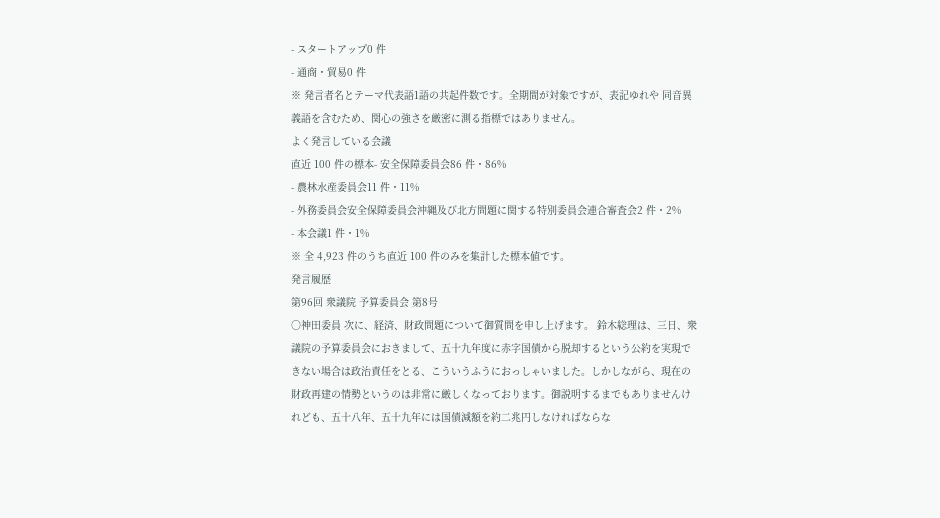- スタートアップ0 件
- 通商・貿易0 件
※ 発言者名とテーマ代表語1語の共起件数です。全期間が対象ですが、表記ゆれや 同音異義語を含むため、関心の強さを厳密に測る指標ではありません。
よく発言している会議
直近 100 件の標本- 安全保障委員会86 件・86%
- 農林水産委員会11 件・11%
- 外務委員会安全保障委員会沖縄及び北方問題に関する特別委員会連合審査会2 件・2%
- 本会議1 件・1%
※ 全 4,923 件のうち直近 100 件のみを集計した標本値です。
発言履歴
第96回 衆議院 予算委員会 第8号
○神田委員 次に、経済、財政問題について御質問を申し上げます。 鈴木総理は、三日、衆議院の予算委員会におきまして、五十九年度に赤字国債から脱却するという公約を実現できない場合は政治責任をとる、こういうふうにおっしゃいました。しかしながら、現在の財政再建の情勢というのは非常に厳しくなっております。御説明するまでもありませんけれども、五十八年、五十九年には国債減額を約二兆円しなければならな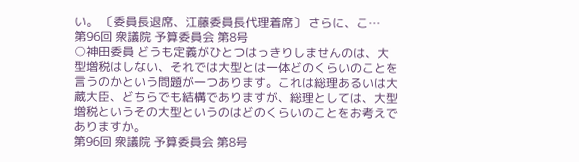い。 〔委員長退席、江藤委員長代理着席〕 さらに、こ…
第96回 衆議院 予算委員会 第8号
○神田委員 どうも定義がひとつはっきりしませんのは、大型増税はしない、それでは大型とは一体どのくらいのことを言うのかという問題が一つあります。これは総理あるいは大蔵大臣、どちらでも結構でありますが、総理としては、大型増税というその大型というのはどのくらいのことをお考えでありますか。
第96回 衆議院 予算委員会 第8号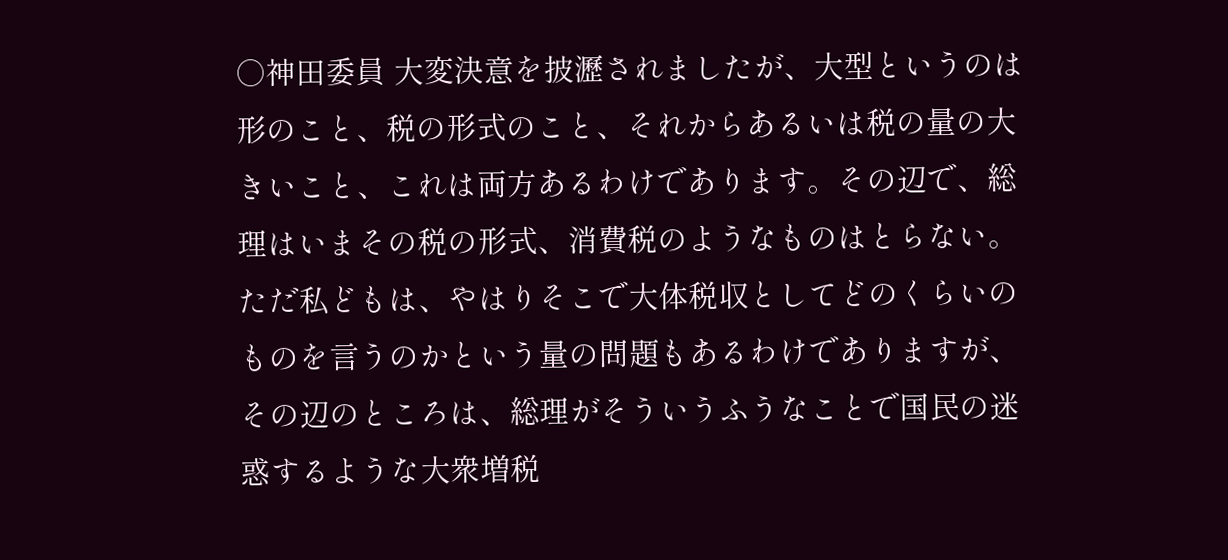○神田委員 大変決意を披瀝されましたが、大型というのは形のこと、税の形式のこと、それからあるいは税の量の大きいこと、これは両方あるわけであります。その辺で、総理はいまその税の形式、消費税のようなものはとらない。ただ私どもは、やはりそこで大体税収としてどのくらいのものを言うのかという量の問題もあるわけでありますが、その辺のところは、総理がそういうふうなことで国民の迷惑するような大衆増税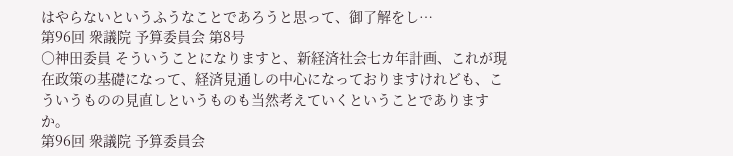はやらないというふうなことであろうと思って、御了解をし…
第96回 衆議院 予算委員会 第8号
○神田委員 そういうことになりますと、新経済社会七カ年計画、これが現在政策の基礎になって、経済見通しの中心になっておりますけれども、こういうものの見直しというものも当然考えていくということでありますか。
第96回 衆議院 予算委員会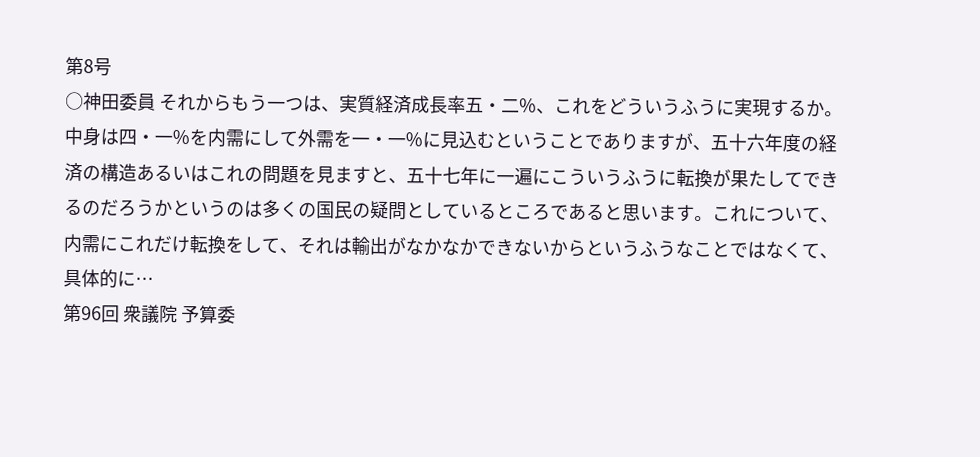第8号
○神田委員 それからもう一つは、実質経済成長率五・二%、これをどういうふうに実現するか。中身は四・一%を内需にして外需を一・一%に見込むということでありますが、五十六年度の経済の構造あるいはこれの問題を見ますと、五十七年に一遍にこういうふうに転換が果たしてできるのだろうかというのは多くの国民の疑問としているところであると思います。これについて、内需にこれだけ転換をして、それは輸出がなかなかできないからというふうなことではなくて、具体的に…
第96回 衆議院 予算委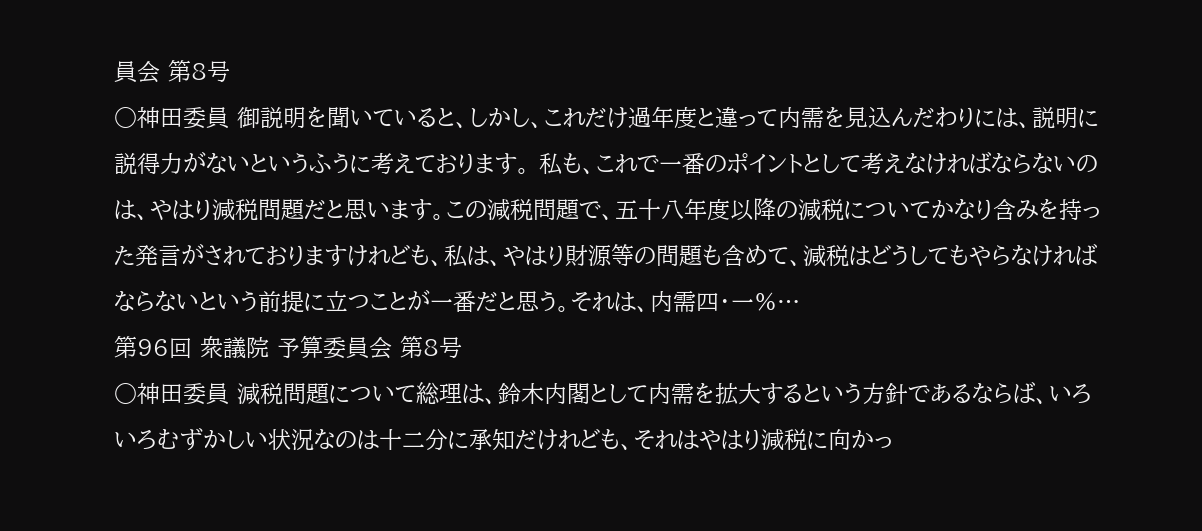員会 第8号
○神田委員 御説明を聞いていると、しかし、これだけ過年度と違って内需を見込んだわりには、説明に説得力がないというふうに考えております。 私も、これで一番のポイントとして考えなければならないのは、やはり減税問題だと思います。この減税問題で、五十八年度以降の減税についてかなり含みを持った発言がされておりますけれども、私は、やはり財源等の問題も含めて、減税はどうしてもやらなければならないという前提に立つことが一番だと思う。それは、内需四・一%…
第96回 衆議院 予算委員会 第8号
○神田委員 減税問題について総理は、鈴木内閣として内需を拡大するという方針であるならば、いろいろむずかしい状況なのは十二分に承知だけれども、それはやはり減税に向かっ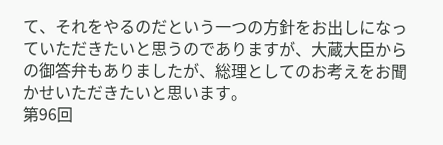て、それをやるのだという一つの方針をお出しになっていただきたいと思うのでありますが、大蔵大臣からの御答弁もありましたが、総理としてのお考えをお聞かせいただきたいと思います。
第96回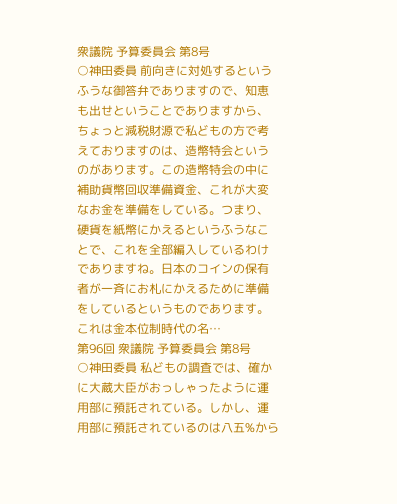衆議院 予算委員会 第8号
○神田委員 前向きに対処するというふうな御答弁でありますので、知恵も出せということでありますから、ちょっと減税財源で私どもの方で考えておりますのは、造幣特会というのがあります。この造幣特会の中に補助貨幣回収準備資金、これが大変なお金を準備をしている。つまり、硬貨を紙幣にかえるというふうなことで、これを全部編入しているわけでありますね。日本のコインの保有者が一斉にお札にかえるために準備をしているというものであります。これは金本位制時代の名…
第96回 衆議院 予算委員会 第8号
○神田委員 私どもの調査では、確かに大蔵大臣がおっしゃったように運用部に預託されている。しかし、運用部に預託されているのは八五%から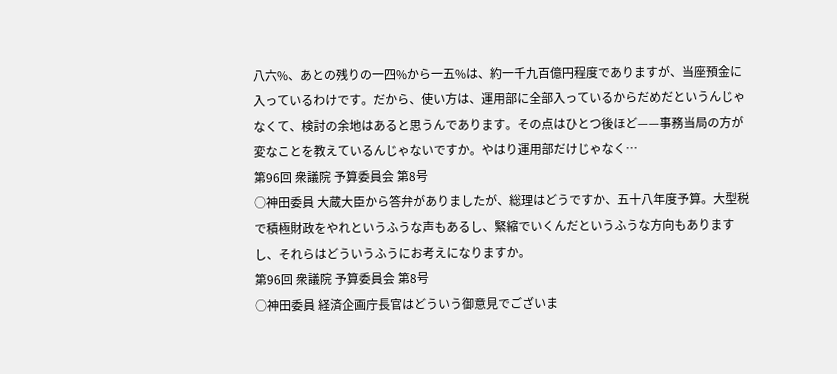八六%、あとの残りの一四%から一五%は、約一千九百億円程度でありますが、当座預金に入っているわけです。だから、使い方は、運用部に全部入っているからだめだというんじゃなくて、検討の余地はあると思うんであります。その点はひとつ後ほど——事務当局の方が変なことを教えているんじゃないですか。やはり運用部だけじゃなく…
第96回 衆議院 予算委員会 第8号
○神田委員 大蔵大臣から答弁がありましたが、総理はどうですか、五十八年度予算。大型税で積極財政をやれというふうな声もあるし、緊縮でいくんだというふうな方向もありますし、それらはどういうふうにお考えになりますか。
第96回 衆議院 予算委員会 第8号
○神田委員 経済企画庁長官はどういう御意見でございま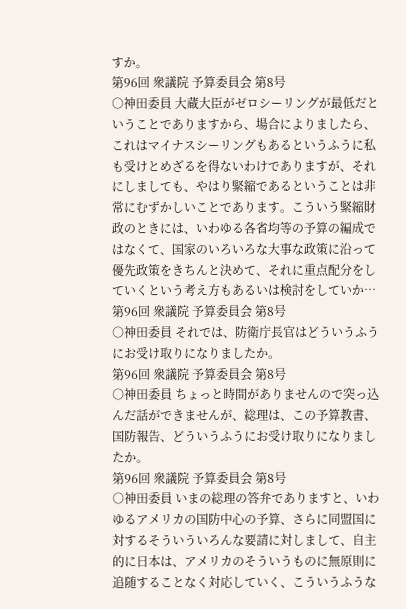すか。
第96回 衆議院 予算委員会 第8号
○神田委員 大蔵大臣がゼロシーリングが最低だということでありますから、場合によりましたら、これはマイナスシーリングもあるというふうに私も受けとめざるを得ないわけでありますが、それにしましても、やはり緊縮であるということは非常にむずかしいことであります。こういう緊縮財政のときには、いわゆる各省均等の予算の編成ではなくて、国家のいろいろな大事な政策に沿って優先政策をきちんと決めて、それに重点配分をしていくという考え方もあるいは検討をしていか…
第96回 衆議院 予算委員会 第8号
○神田委員 それでは、防衛庁長官はどういうふうにお受け取りになりましたか。
第96回 衆議院 予算委員会 第8号
○神田委員 ちょっと時間がありませんので突っ込んだ話ができませんが、総理は、この予算教書、国防報告、どういうふうにお受け取りになりましたか。
第96回 衆議院 予算委員会 第8号
○神田委員 いまの総理の答弁でありますと、いわゆるアメリカの国防中心の予算、さらに同盟国に対するそういういろんな要請に対しまして、自主的に日本は、アメリカのそういうものに無原則に追随することなく対応していく、こういうふうな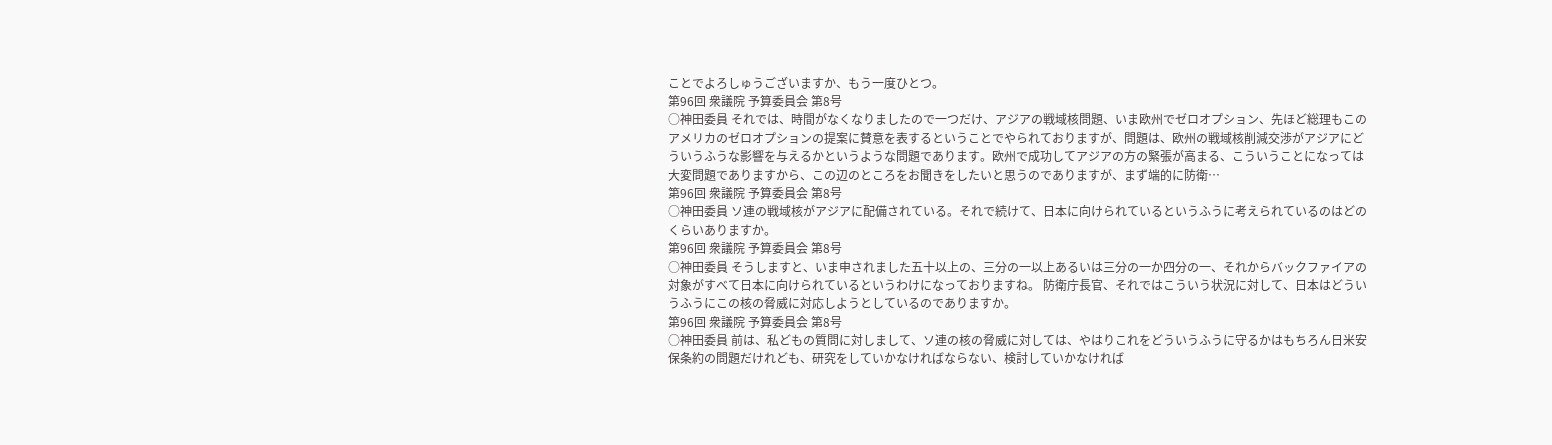ことでよろしゅうございますか、もう一度ひとつ。
第96回 衆議院 予算委員会 第8号
○神田委員 それでは、時間がなくなりましたので一つだけ、アジアの戦域核問題、いま欧州でゼロオプション、先ほど総理もこのアメリカのゼロオプションの提案に賛意を表するということでやられておりますが、問題は、欧州の戦域核削減交渉がアジアにどういうふうな影響を与えるかというような問題であります。欧州で成功してアジアの方の緊張が高まる、こういうことになっては大変問題でありますから、この辺のところをお聞きをしたいと思うのでありますが、まず端的に防衛…
第96回 衆議院 予算委員会 第8号
○神田委員 ソ連の戦域核がアジアに配備されている。それで続けて、日本に向けられているというふうに考えられているのはどのくらいありますか。
第96回 衆議院 予算委員会 第8号
○神田委員 そうしますと、いま申されました五十以上の、三分の一以上あるいは三分の一か四分の一、それからバックファイアの対象がすべて日本に向けられているというわけになっておりますね。 防衛庁長官、それではこういう状況に対して、日本はどういうふうにこの核の脅威に対応しようとしているのでありますか。
第96回 衆議院 予算委員会 第8号
○神田委員 前は、私どもの質問に対しまして、ソ連の核の脅威に対しては、やはりこれをどういうふうに守るかはもちろん日米安保条約の問題だけれども、研究をしていかなければならない、検討していかなければ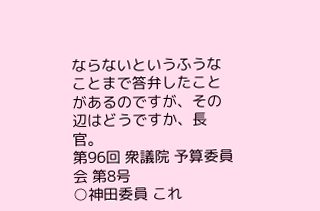ならないというふうなことまで答弁したことがあるのですが、その辺はどうですか、長官。
第96回 衆議院 予算委員会 第8号
○神田委員 これ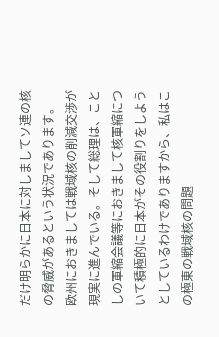だけ明らかに日本に対しましてソ連の核の脅威があるという状況であります。 欧州におきましては戦域核の削減交渉が現実に進んでいる。そして総理は、ことしの軍縮会議等におきまして核軍縮について積極的に日本がその役割りをしようとしているわけでありますから、私はこの極東の戦域核の問題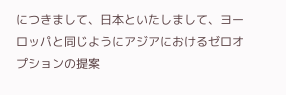につきまして、日本といたしまして、ヨーロッパと同じようにアジアにおけるゼロオプションの提案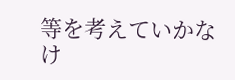等を考えていかなけ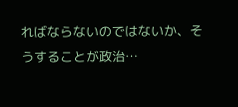ればならないのではないか、そうすることが政治…